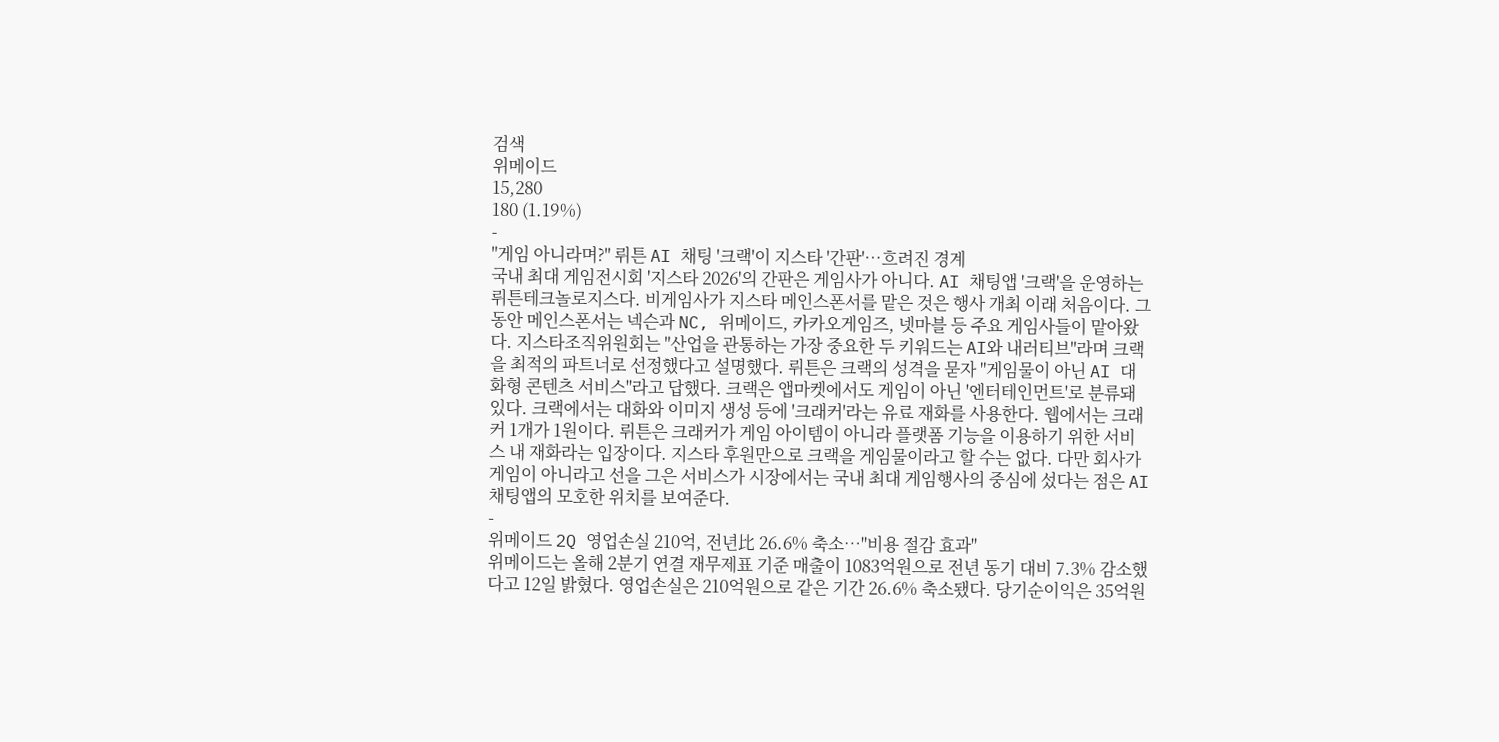검색
위메이드
15,280
180 (1.19%)
-
"게임 아니라며?" 뤼튼 AI 채팅 '크랙'이 지스타 '간판'…흐려진 경계
국내 최대 게임전시회 '지스타 2026'의 간판은 게임사가 아니다. AI 채팅앱 '크랙'을 운영하는 뤼튼테크놀로지스다. 비게임사가 지스타 메인스폰서를 맡은 것은 행사 개최 이래 처음이다. 그동안 메인스폰서는 넥슨과 NC, 위메이드, 카카오게임즈, 넷마블 등 주요 게임사들이 맡아왔다. 지스타조직위원회는 "산업을 관통하는 가장 중요한 두 키워드는 AI와 내러티브"라며 크랙을 최적의 파트너로 선정했다고 설명했다. 뤼튼은 크랙의 성격을 묻자 "게임물이 아닌 AI 대화형 콘텐츠 서비스"라고 답했다. 크랙은 앱마켓에서도 게임이 아닌 '엔터테인먼트'로 분류돼 있다. 크랙에서는 대화와 이미지 생성 등에 '크래커'라는 유료 재화를 사용한다. 웹에서는 크래커 1개가 1원이다. 뤼튼은 크래커가 게임 아이템이 아니라 플랫폼 기능을 이용하기 위한 서비스 내 재화라는 입장이다. 지스타 후원만으로 크랙을 게임물이라고 할 수는 없다. 다만 회사가 게임이 아니라고 선을 그은 서비스가 시장에서는 국내 최대 게임행사의 중심에 섰다는 점은 AI 채팅앱의 모호한 위치를 보여준다.
-
위메이드 2Q 영업손실 210억, 전년比 26.6% 축소…"비용 절감 효과"
위메이드는 올해 2분기 연결 재무제표 기준 매출이 1083억원으로 전년 동기 대비 7.3% 감소했다고 12일 밝혔다. 영업손실은 210억원으로 같은 기간 26.6% 축소됐다. 당기순이익은 35억원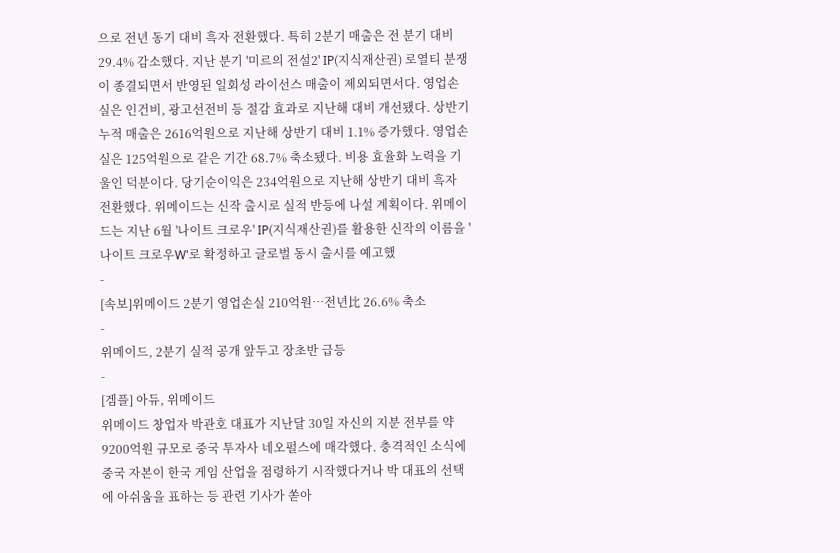으로 전년 동기 대비 흑자 전환했다. 특히 2분기 매출은 전 분기 대비 29.4% 감소했다. 지난 분기 '미르의 전설2' IP(지식재산권) 로열티 분쟁이 종결되면서 반영된 일회성 라이선스 매출이 제외되면서다. 영업손실은 인건비, 광고선전비 등 절감 효과로 지난해 대비 개선됐다. 상반기 누적 매출은 2616억원으로 지난해 상반기 대비 1.1% 증가했다. 영업손실은 125억원으로 같은 기간 68.7% 축소됐다. 비용 효율화 노력을 기울인 덕분이다. 당기순이익은 234억원으로 지난해 상반기 대비 흑자 전환했다. 위메이드는 신작 출시로 실적 반등에 나설 계획이다. 위메이드는 지난 6월 '나이트 크로우' IP(지식재산권)를 활용한 신작의 이름을 '나이트 크로우W'로 확정하고 글로벌 동시 출시를 예고했
-
[속보]위메이드 2분기 영업손실 210억원…전년比 26.6% 축소
-
위메이드, 2분기 실적 공개 앞두고 장초반 급등
-
[겜플] 아듀, 위메이드
위메이드 창업자 박관호 대표가 지난달 30일 자신의 지분 전부를 약 9200억원 규모로 중국 투자사 네오펄스에 매각했다. 충격적인 소식에 중국 자본이 한국 게임 산업을 점령하기 시작했다거나 박 대표의 선택에 아쉬움을 표하는 등 관련 기사가 쏟아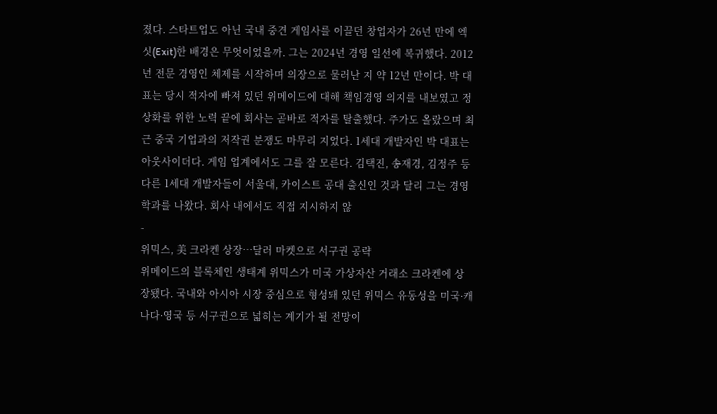졌다. 스타트업도 아닌 국내 중견 게임사를 이끌던 창업자가 26년 만에 엑싯(Exit)한 배경은 무엇이었을까. 그는 2024년 경영 일선에 복귀했다. 2012년 전문 경영인 체제를 시작하며 의장으로 물러난 지 약 12년 만이다. 박 대표는 당시 적자에 빠져 있던 위메이드에 대해 책임경영 의지를 내보였고 정상화를 위한 노력 끝에 회사는 곧바로 적자를 탈출했다. 주가도 올랐으며 최근 중국 기업과의 저작권 분쟁도 마무리 지었다. 1세대 개발자인 박 대표는 아웃사이더다. 게임 업계에서도 그를 잘 모른다. 김택진, 송재경, 김정주 등 다른 1세대 개발자들이 서울대, 카이스트 공대 출신인 것과 달리 그는 경영학과를 나왔다. 회사 내에서도 직접 지시하지 않
-
위믹스, 美 크라켄 상장…달러 마켓으로 서구권 공략
위메이드의 블록체인 생태계 위믹스가 미국 가상자산 거래소 크라켄에 상장됐다. 국내와 아시아 시장 중심으로 형성돼 있던 위믹스 유동성을 미국·캐나다·영국 등 서구권으로 넓히는 계기가 될 전망이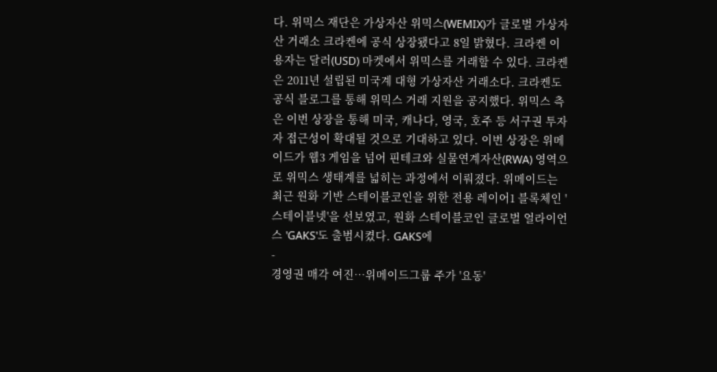다. 위믹스 재단은 가상자산 위믹스(WEMIX)가 글로벌 가상자산 거래소 크라켄에 공식 상장됐다고 8일 밝혔다. 크라켄 이용자는 달러(USD) 마켓에서 위믹스를 거래할 수 있다. 크라켄은 2011년 설립된 미국계 대형 가상자산 거래소다. 크라켄도 공식 블로그를 통해 위믹스 거래 지원을 공지했다. 위믹스 측은 이번 상장을 통해 미국, 캐나다, 영국, 호주 등 서구권 투자자 접근성이 확대될 것으로 기대하고 있다. 이번 상장은 위메이드가 웹3 게임을 넘어 핀테크와 실물연계자산(RWA) 영역으로 위믹스 생태계를 넓히는 과정에서 이뤄졌다. 위메이드는 최근 원화 기반 스테이블코인을 위한 전용 레이어1 블록체인 '스테이블넷'을 선보였고, 원화 스테이블코인 글로벌 얼라이언스 'GAKS'도 출범시켰다. GAKS에
-
경영권 매각 여진…위메이드그룹 주가 '요동'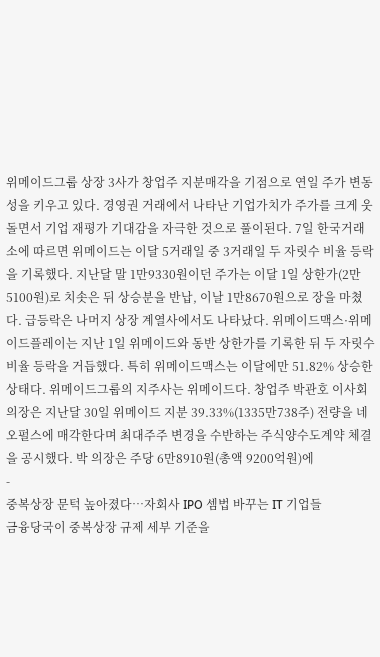위메이드그룹 상장 3사가 창업주 지분매각을 기점으로 연일 주가 변동성을 키우고 있다. 경영권 거래에서 나타난 기업가치가 주가를 크게 웃돌면서 기업 재평가 기대감을 자극한 것으로 풀이된다. 7일 한국거래소에 따르면 위메이드는 이달 5거래일 중 3거래일 두 자릿수 비율 등락을 기록했다. 지난달 말 1만9330원이던 주가는 이달 1일 상한가(2만5100원)로 치솟은 뒤 상승분을 반납, 이날 1만8670원으로 장을 마쳤다. 급등락은 나머지 상장 계열사에서도 나타났다. 위메이드맥스·위메이드플레이는 지난 1일 위메이드와 동반 상한가를 기록한 뒤 두 자릿수 비율 등락을 거듭했다. 특히 위메이드맥스는 이달에만 51.82% 상승한 상태다. 위메이드그룹의 지주사는 위메이드다. 창업주 박관호 이사회 의장은 지난달 30일 위메이드 지분 39.33%(1335만738주) 전량을 네오펄스에 매각한다며 최대주주 변경을 수반하는 주식양수도계약 체결을 공시했다. 박 의장은 주당 6만8910원(총액 9200억원)에
-
중복상장 문턱 높아졌다…자회사 IPO 셈법 바꾸는 IT 기업들
금융당국이 중복상장 규제 세부 기준을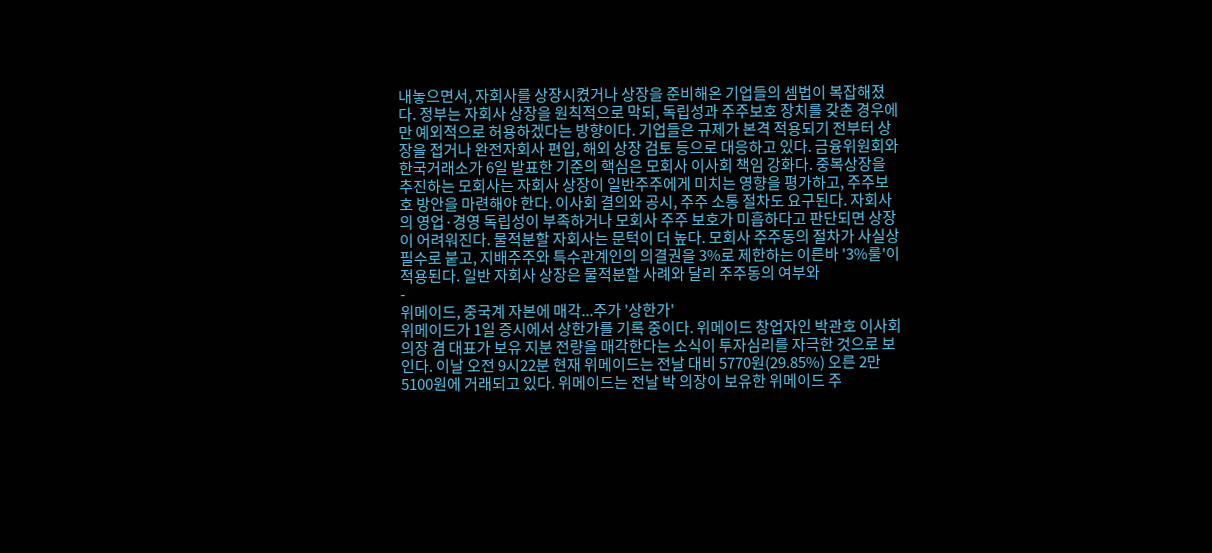내놓으면서, 자회사를 상장시켰거나 상장을 준비해온 기업들의 셈법이 복잡해졌다. 정부는 자회사 상장을 원칙적으로 막되, 독립성과 주주보호 장치를 갖춘 경우에만 예외적으로 허용하겠다는 방향이다. 기업들은 규제가 본격 적용되기 전부터 상장을 접거나 완전자회사 편입, 해외 상장 검토 등으로 대응하고 있다. 금융위원회와 한국거래소가 6일 발표한 기준의 핵심은 모회사 이사회 책임 강화다. 중복상장을 추진하는 모회사는 자회사 상장이 일반주주에게 미치는 영향을 평가하고, 주주보호 방안을 마련해야 한다. 이사회 결의와 공시, 주주 소통 절차도 요구된다. 자회사의 영업·경영 독립성이 부족하거나 모회사 주주 보호가 미흡하다고 판단되면 상장이 어려워진다. 물적분할 자회사는 문턱이 더 높다. 모회사 주주동의 절차가 사실상 필수로 붙고, 지배주주와 특수관계인의 의결권을 3%로 제한하는 이른바 '3%룰'이 적용된다. 일반 자회사 상장은 물적분할 사례와 달리 주주동의 여부와
-
위메이드, 중국계 자본에 매각...주가 '상한가'
위메이드가 1일 증시에서 상한가를 기록 중이다. 위메이드 창업자인 박관호 이사회 의장 겸 대표가 보유 지분 전량을 매각한다는 소식이 투자심리를 자극한 것으로 보인다. 이날 오전 9시22분 현재 위메이드는 전날 대비 5770원(29.85%) 오른 2만5100원에 거래되고 있다. 위메이드는 전날 박 의장이 보유한 위메이드 주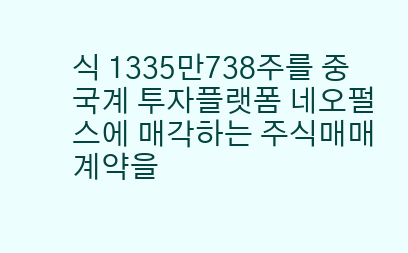식 1335만738주를 중국계 투자플랫폼 네오펄스에 매각하는 주식매매계약을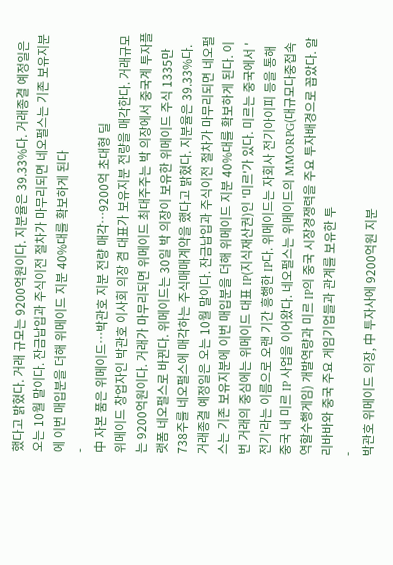했다고 밝혔다. 거래 규모는 9200억원이다. 지분율은 39.33%다. 거래종결 예정일은 오는 10월 말이다. 잔금납입과 주식이전 절차가 마무리되면 네오펄스는 기존 보유지분에 이번 매입분을 더해 위메이드 지분 40%대를 확보하게 된다
-
中 자본 품은 위메이드…박관호 지분 전량 매각…9200억 초대형 딜
위메이드 창업자인 박관호 이사회 의장 겸 대표가 보유지분 전량을 매각한다. 거래규모는 9200억원이다. 거래가 마무리되면 위메이드 최대주주는 박 의장에서 중국계 투자플랫폼 네오펄스로 바뀐다. 위메이드는 30일 박 의장이 보유한 위메이드 주식 1335만738주를 네오펄스에 매각하는 주식매매계약을 했다고 밝혔다. 지분율은 39.33%다. 거래종결 예정일은 오는 10월 말이다. 잔금납입과 주식이전 절차가 마무리되면 네오펄스는 기존 보유지분에 이번 매입분을 더해 위메이드 지분 40%대를 확보하게 된다. 이번 거래의 중심에는 위메이드 대표 IP(지식재산권)인 '미르'가 있다. 미르는 중국에서 '전기'라는 이름으로 오랜 기간 흥행한 IP다. 위메이드는 자회사 전기아이피 등을 통해 중국 내 미르 IP 사업을 이어왔다. 네오펄스는 위메이드의 MMORPG(대규모다중접속역할수행게임) 개발역량과 미르 IP의 중국 시장경쟁력을 주요 투자배경으로 꼽았다. 알리바바와 중국 주요 게임기업들과 관계를 보유한 투
-
박관호 위메이드 의장, 中 투자사에 9200억원 지분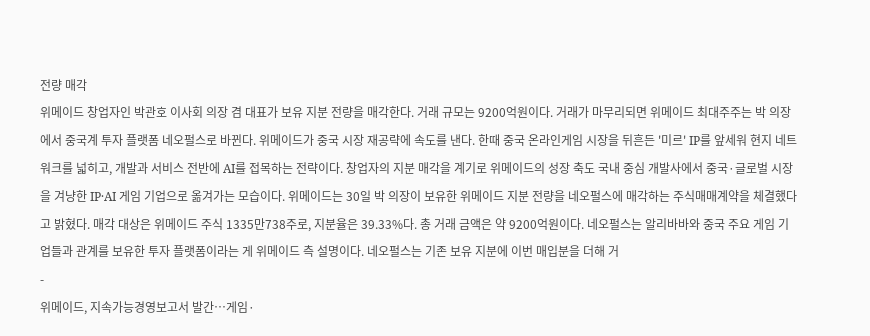전량 매각
위메이드 창업자인 박관호 이사회 의장 겸 대표가 보유 지분 전량을 매각한다. 거래 규모는 9200억원이다. 거래가 마무리되면 위메이드 최대주주는 박 의장에서 중국계 투자 플랫폼 네오펄스로 바뀐다. 위메이드가 중국 시장 재공략에 속도를 낸다. 한때 중국 온라인게임 시장을 뒤흔든 '미르' IP를 앞세워 현지 네트워크를 넓히고, 개발과 서비스 전반에 AI를 접목하는 전략이다. 창업자의 지분 매각을 계기로 위메이드의 성장 축도 국내 중심 개발사에서 중국·글로벌 시장을 겨냥한 IP·AI 게임 기업으로 옮겨가는 모습이다. 위메이드는 30일 박 의장이 보유한 위메이드 지분 전량을 네오펄스에 매각하는 주식매매계약을 체결했다고 밝혔다. 매각 대상은 위메이드 주식 1335만738주로, 지분율은 39.33%다. 총 거래 금액은 약 9200억원이다. 네오펄스는 알리바바와 중국 주요 게임 기업들과 관계를 보유한 투자 플랫폼이라는 게 위메이드 측 설명이다. 네오펄스는 기존 보유 지분에 이번 매입분을 더해 거
-
위메이드, 지속가능경영보고서 발간…게임·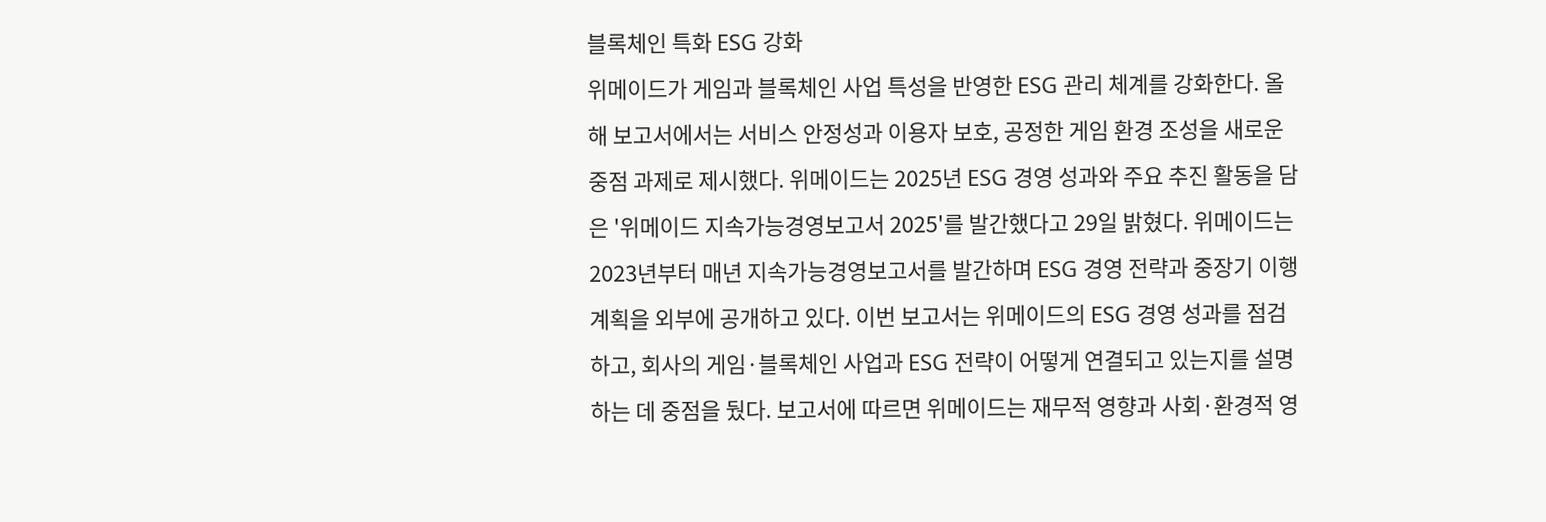블록체인 특화 ESG 강화
위메이드가 게임과 블록체인 사업 특성을 반영한 ESG 관리 체계를 강화한다. 올해 보고서에서는 서비스 안정성과 이용자 보호, 공정한 게임 환경 조성을 새로운 중점 과제로 제시했다. 위메이드는 2025년 ESG 경영 성과와 주요 추진 활동을 담은 '위메이드 지속가능경영보고서 2025'를 발간했다고 29일 밝혔다. 위메이드는 2023년부터 매년 지속가능경영보고서를 발간하며 ESG 경영 전략과 중장기 이행 계획을 외부에 공개하고 있다. 이번 보고서는 위메이드의 ESG 경영 성과를 점검하고, 회사의 게임·블록체인 사업과 ESG 전략이 어떻게 연결되고 있는지를 설명하는 데 중점을 뒀다. 보고서에 따르면 위메이드는 재무적 영향과 사회·환경적 영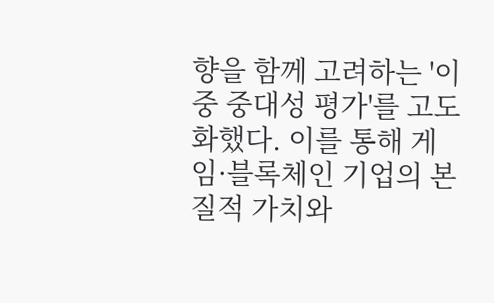향을 함께 고려하는 '이중 중대성 평가'를 고도화했다. 이를 통해 게임·블록체인 기업의 본질적 가치와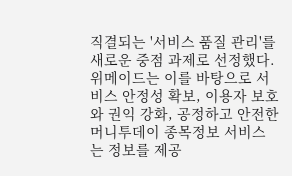직결되는 '서비스 품질 관리'를 새로운 중점 과제로 선정했다. 위메이드는 이를 바탕으로 서비스 안정성 확보, 이용자 보호와 권익 강화, 공정하고 안전한
머니투데이 종목정보 서비스는 정보를 제공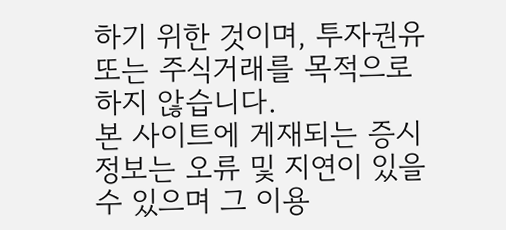하기 위한 것이며, 투자권유 또는 주식거래를 목적으로 하지 않습니다.
본 사이트에 게재되는 증시 정보는 오류 및 지연이 있을 수 있으며 그 이용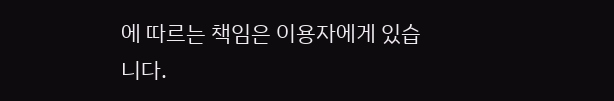에 따르는 책임은 이용자에게 있습니다.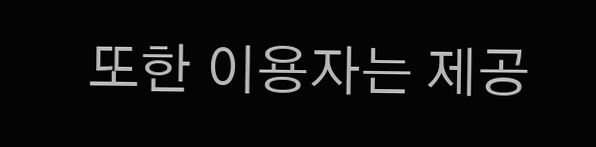또한 이용자는 제공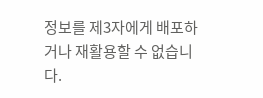정보를 제3자에게 배포하거나 재활용할 수 없습니다.